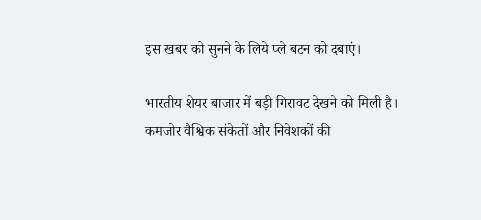इस खबर को सुनने के लिये प्ले बटन को दबाएं।

भारतीय शेयर बाजार में बड़ी गिरावट देखने को मिली है। कमजोर वैश्विक संकेतों और निवेशकों की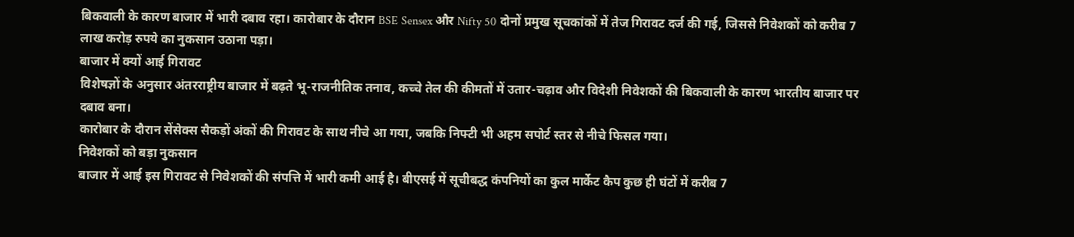बिकवाली के कारण बाजार में भारी दबाव रहा। कारोबार के दौरान BSE Sensex और Nifty 50 दोनों प्रमुख सूचकांकों में तेज गिरावट दर्ज की गई, जिससे निवेशकों को करीब 7 लाख करोड़ रुपये का नुकसान उठाना पड़ा।
बाजार में क्यों आई गिरावट
विशेषज्ञों के अनुसार अंतरराष्ट्रीय बाजार में बढ़ते भू-राजनीतिक तनाव, कच्चे तेल की कीमतों में उतार-चढ़ाव और विदेशी निवेशकों की बिकवाली के कारण भारतीय बाजार पर दबाव बना।
कारोबार के दौरान सेंसेक्स सैकड़ों अंकों की गिरावट के साथ नीचे आ गया, जबकि निफ्टी भी अहम सपोर्ट स्तर से नीचे फिसल गया।
निवेशकों को बड़ा नुकसान
बाजार में आई इस गिरावट से निवेशकों की संपत्ति में भारी कमी आई है। बीएसई में सूचीबद्ध कंपनियों का कुल मार्केट कैप कुछ ही घंटों में करीब 7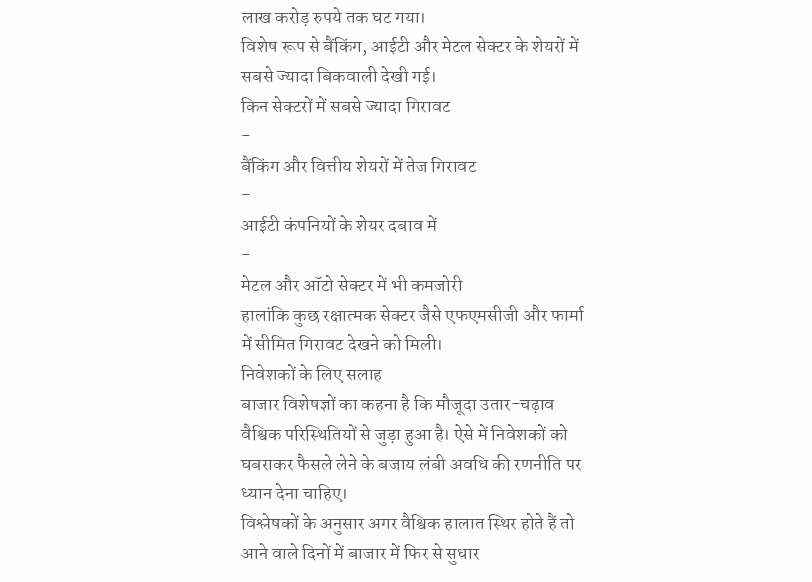लाख करोड़ रुपये तक घट गया।
विशेष रूप से बैंकिंग, आईटी और मेटल सेक्टर के शेयरों में सबसे ज्यादा बिकवाली देखी गई।
किन सेक्टरों में सबसे ज्यादा गिरावट
-
बैंकिंग और वित्तीय शेयरों में तेज गिरावट
-
आईटी कंपनियों के शेयर दबाव में
-
मेटल और ऑटो सेक्टर में भी कमजोरी
हालांकि कुछ रक्षात्मक सेक्टर जैसे एफएमसीजी और फार्मा में सीमित गिरावट देखने को मिली।
निवेशकों के लिए सलाह
बाजार विशेषज्ञों का कहना है कि मौजूदा उतार-चढ़ाव वैश्विक परिस्थितियों से जुड़ा हुआ है। ऐसे में निवेशकों को घबराकर फैसले लेने के बजाय लंबी अवधि की रणनीति पर ध्यान देना चाहिए।
विश्लेषकों के अनुसार अगर वैश्विक हालात स्थिर होते हैं तो आने वाले दिनों में बाजार में फिर से सुधार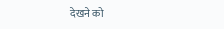देखने को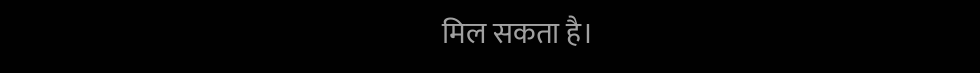मिल सकता है।